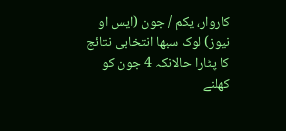کاروار، یکم / جون (ایس او نیوز) لوک سبھا انتخابی نتائج کا پٹارا حالانکہ 4 جون کو کھلنے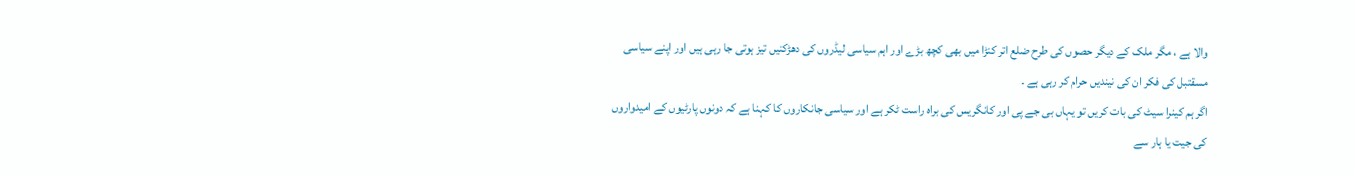والا ہے ، مگر ملک کے دیگر حصوں کی طرح ضلع اتر کنڑا میں بھی کچھ بڑے اور اہم سیاسی لیڈروں کی دھڑکنیں تیز ہوتی جا رہی ہیں اور اپنے سیاسی مسقتبل کی فکر ان کی نیندیں حرام کر رہی ہے ۔
اگر ہم کینرا سیٹ کی بات کریں تو یہاں بی جے پی اور کانگریس کی براہ راست ٹکر ہے اور سیاسی جانکاروں کا کہنا ہے کہ دونوں پارٹیوں کے امیدواروں کی جیت یا ہار سے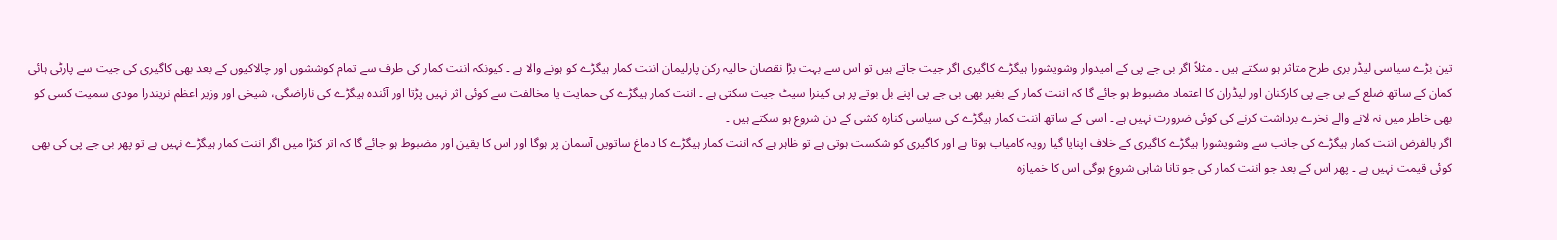تین بڑے سیاسی لیڈر بری طرح متاثر ہو سکتے ہیں ۔ مثلاً اگر بی جے پی کے امیدوار وشویشورا ہیگڑے کاگیری اگر جیت جاتے ہیں تو اس سے بہت بڑا نقصان حالیہ رکن پارلیمان اننت کمار ہیگڑے کو ہونے والا ہے ۔ کیونکہ اننت کمار کی طرف سے تمام کوششوں اور چالاکیوں کے بعد بھی کاگیری کی جیت سے پارٹی ہائی کمان کے ساتھ ضلع کے بی جے پی کارکنان اور لیڈران کا اعتماد مضبوط ہو جائے گا کہ اننت کمار کے بغیر بھی بی جے پی اپنے بل بوتے پر ہی کینرا سیٹ جیت سکتی ہے ۔ اننت کمار ہیگڑے کی حمایت یا مخالفت سے کوئی اثر نہیں پڑتا اور آئندہ ہیگڑے کی ناراضگی، شیخی اور وزیر اعظم نریندرا مودی سمیت کسی کو بھی خاطر میں نہ لانے والے نخرے برداشت کرنے کی کوئی ضرورت نہیں ہے ۔ اسی کے ساتھ اننت کمار ہیگڑے کی سیاسی کنارہ کشی کے دن شروع ہو سکتے ہیں ۔
اگر بالفرض اننت کمار ہیگڑے کی جانب سے وشویشورا ہیگڑے کاگیری کے خلاف اپنایا گیا رویہ کامیاب ہوتا ہے اور کاگیری کو شکست ہوتی ہے تو ظاہر ہے کہ اننت کمار ہیگڑے کا دماغ ساتویں آسمان پر ہوگا اور اس کا یقین اور مضبوط ہو جائے گا کہ اتر کنڑا میں اگر اننت کمار ہیگڑے نہیں ہے تو پھر بی جے پی کی بھی کوئی قیمت نہیں ہے ۔ پھر اس کے بعد جو اننت کمار کی جو تانا شاہی شروع ہوگی اس کا خمیازہ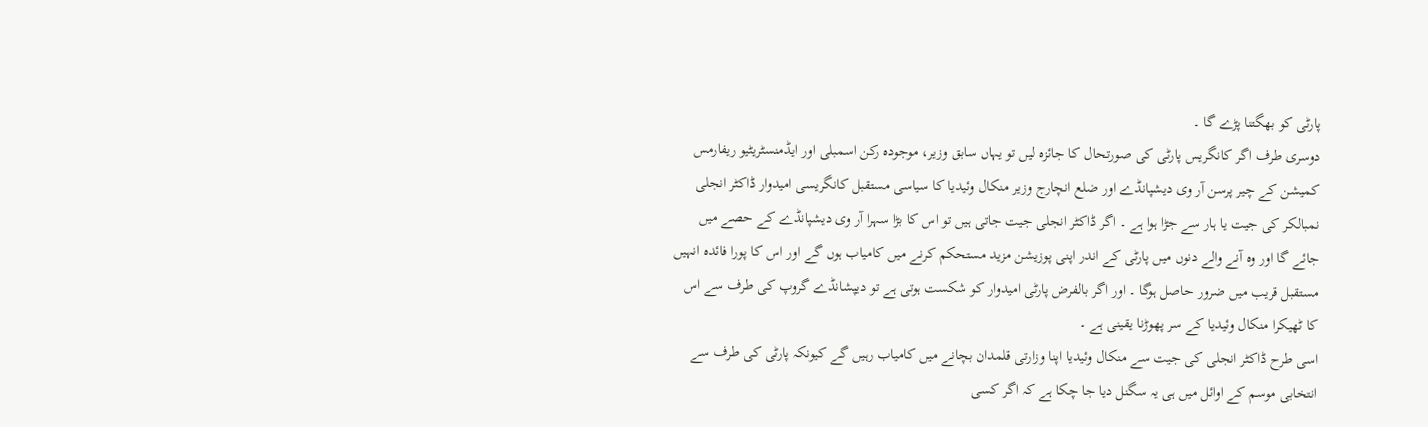پارٹی کو بھگتنا پڑے گا ۔
دوسری طرف اگر کانگریس پارٹی کی صورتحال کا جائزہ لیں تو یہاں سابق وزیر، موجودہ رکن اسمبلی اور ایڈمنسٹریٹیو ریفارمس کمیشن کے چیر پرسن آر وی دیشپانڈے اور ضلع انچارج وزیر منکال وئیدیا کا سیاسی مستقبل کانگریسی امیدوار ڈاکٹر انجلی نمبالکر کی جیت یا ہار سے جڑا ہوا ہے ۔ اگر ڈاکٹر انجلی جیت جاتی ہیں تو اس کا بڑا سہرا آر وی دیشپانڈے کے حصے میں جائے گا اور وہ آنے والے دنوں میں پارٹی کے اندر اپنی پوزیشن مزید مستحکم کرنے میں کامیاب ہوں گے اور اس کا پورا فائدہ انہیں مستقبل قریب میں ضرور حاصل ہوگا ۔ اور اگر بالفرض پارٹی امیدوار کو شکست ہوتی ہے تو دیپشانڈے گروپ کی طرف سے اس کا ٹھیکرا منکال وئیدیا کے سر پھوڑنا یقینی ہے ۔
اسی طرح ڈاکٹر انجلی کی جیت سے منکال وئیدیا اپنا وزارتی قلمدان بچانے میں کامیاب رہیں گے کیونکہ پارٹی کی طرف سے انتخابی موسم کے اوائل میں ہی یہ سگنل دیا جا چکا ہے کہ اگر کسی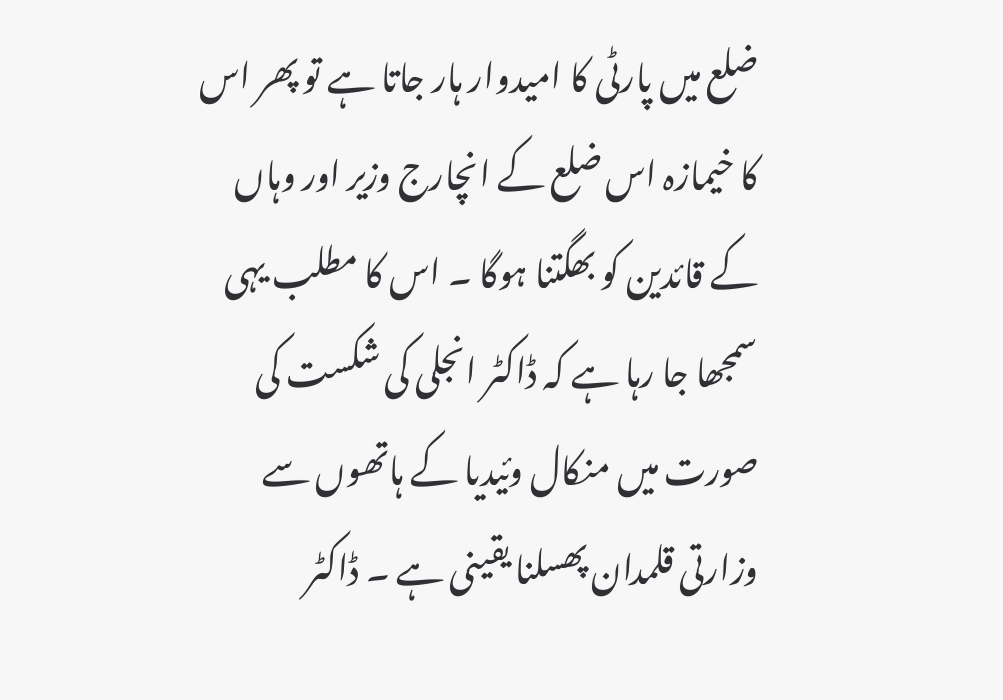ضلع میں پارٹی کا امیدوار ہار جاتا ہے تو پھر اس کا خیمازہ اس ضلع کے انچارج وزیر اور وہاں کے قائدین کو بھگتنا ہوگا ۔ اس کا مطلب یہی سمجھا جا رہا ہے کہ ڈاکٹر انجلی کی شکست کی صورت میں منکال وئیدیا کے ہاتھوں سے وزارتی قلمدان پھسلنا یقینی ہے ۔ ڈاکٹر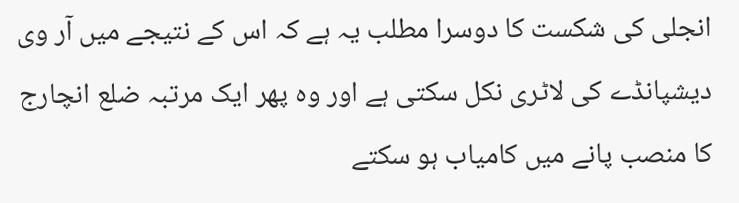انجلی کی شکست کا دوسرا مطلب یہ ہے کہ اس کے نتیجے میں آر وی دیشپانڈے کی لاٹری نکل سکتی ہے اور وہ پھر ایک مرتبہ ضلع انچارج کا منصب پانے میں کامیاب ہو سکتے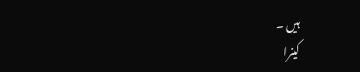ہیں ۔
کینرا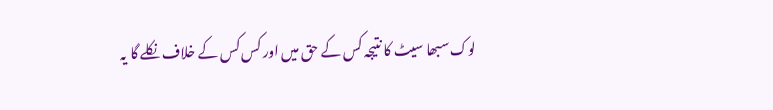لوک سبھا سیٹ کا نتیجہ کس کے حق میں اور کس کس کے خلاف نکلے گا یہ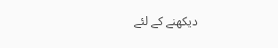دیکھنے کے لئے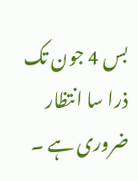بس 4 جون تک ذرا سا انتظار ضروری ہے ۔